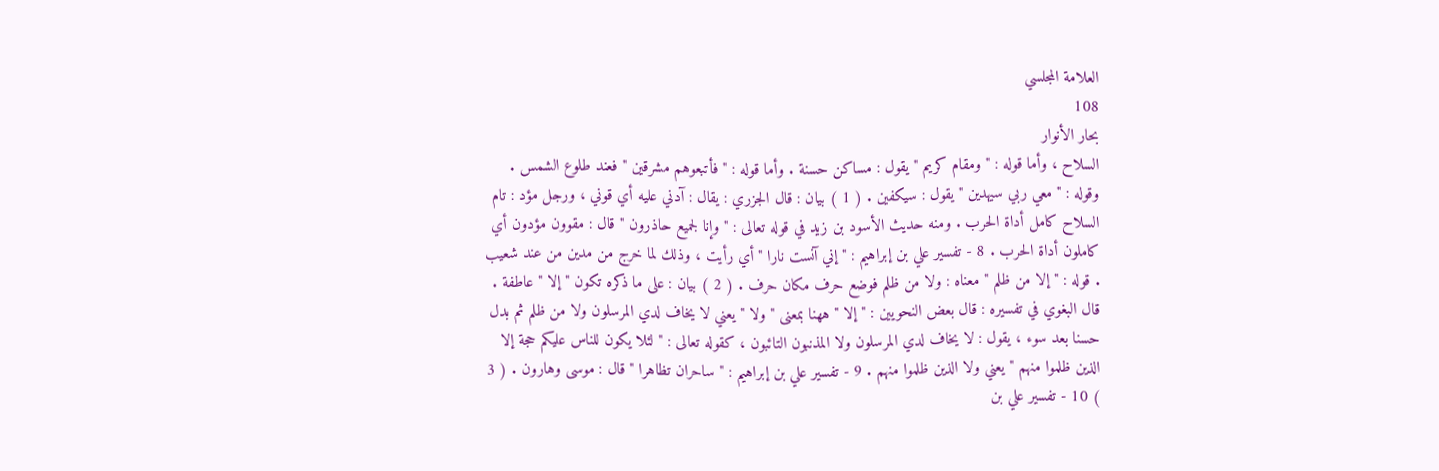العلامة المجلسي
108
بحار الأنوار
السلاح ، وأما قوله : " ومقام كريم " يقول : مساكن حسنة . وأما قوله : " فأتبعوهم مشرقين " فعند طلوع الشمس . وقوله : " معي ربي سيهدين " يقول : سيكفين . ( 1 ) بيان : قال الجزري : يقال : آدني عليه أي قوني ، ورجل مؤد : تام السلاح كامل أداة الحرب . ومنه حديث الأسود بن زيد في قوله تعالى : " وإنا لجميع حاذرون " قال : مقوون مؤدون أي كاملون أداة الحرب . 8 - تفسير علي بن إبراهيم : " إني آنست نارا " أي رأيت ، وذلك لما خرج من مدين من عند شعيب . قوله : " إلا من ظلم " معناه : ولا من ظلم فوضع حرف مكان حرف . ( 2 ) بيان : على ما ذكره تكون " إلا " عاطفة . قال البغوي في تفسيره : قال بعض النحويين : " إلا " ههنا بمعنى " ولا " يعني لا يخاف لدي المرسلون ولا من ظلم ثم بدل حسنا بعد سوء ، يقول : لا يخاف لدي المرسلون ولا المذنبون التائبون ، كقوله تعالى : " لئلا يكون للناس عليكم حجة إلا الذين ظلموا منهم " يعني ولا الذين ظلموا منهم . 9 - تفسير علي بن إبراهيم : " ساحران تظاهرا " قال : موسى وهارون . ( 3 ) 10 - تفسير علي بن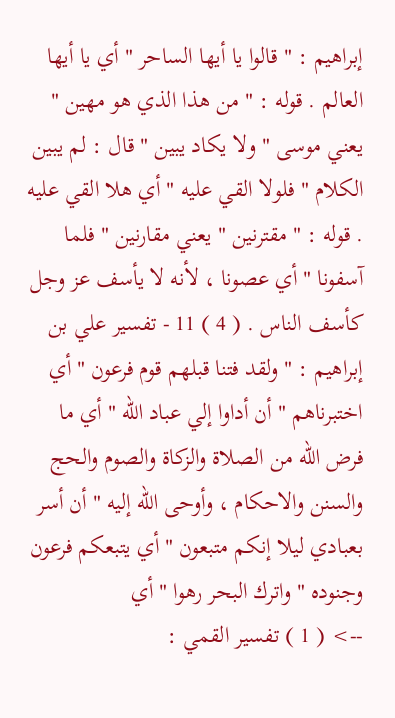إبراهيم : " قالوا يا أيها الساحر " أي يا أيها العالم . قوله : " من هذا الذي هو مهين " يعني موسى " ولا يكاد يبين " قال : لم يبين الكلام " فلولا القي عليه " أي هلا القي عليه . قوله : " مقترنين " يعني مقارنين " فلما آسفونا " أي عصونا ، لأنه لا يأسف عز وجل كأسف الناس . ( 4 ) 11 - تفسير علي بن إبراهيم : " ولقد فتنا قبلهم قوم فرعون " أي اختبرناهم " أن أداوا إلي عباد الله " أي ما فرض الله من الصلاة والزكاة والصوم والحج والسنن والاحكام ، وأوحى الله إليه " أن أسر بعبادي ليلا إنكم متبعون " أي يتبعكم فرعون وجنوده " واترك البحر رهوا " أي
--> ( 1 ) تفسير القمي :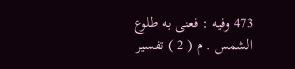473 وفيه : فعنى به طلوع الشمس . م ( 2 ) تفسير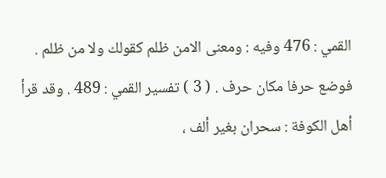القمي : 476 وفيه : ومعنى الامن ظلم كقولك ولا من ظلم . فوضع حرفا مكان حرف . ( 3 ) تفسير القمي : 489 . وقد قرأ أهل الكوفة : سحران بغير ألف ،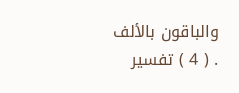والباقون بالألف . ( 4 ) تفسير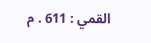القمي : 611 . م